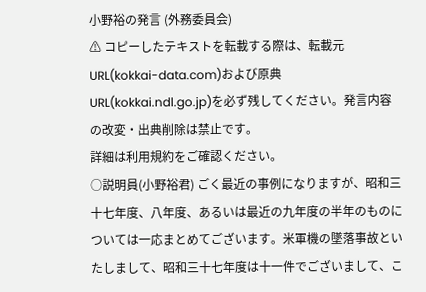小野裕の発言 (外務委員会)
⚠ コピーしたテキストを転載する際は、転載元URL(kokkai-data.com)および原典URL(kokkai.ndl.go.jp)を必ず残してください。発言内容の改変・出典削除は禁止です。
詳細は利用規約をご確認ください。
○説明員(小野裕君) ごく最近の事例になりますが、昭和三十七年度、八年度、あるいは最近の九年度の半年のものについては一応まとめてございます。米軍機の墜落事故といたしまして、昭和三十七年度は十一件でございまして、こ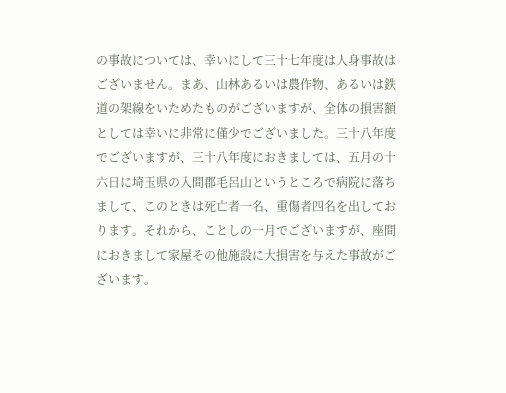の事故については、幸いにして三十七年度は人身事故はございません。まあ、山林あるいは農作物、あるいは鉄道の架線をいためたものがございますが、全体の損害額としては幸いに非常に僅少でございました。三十八年度でございますが、三十八年度におきましては、五月の十六日に埼玉県の入間郡毛呂山というところで病院に落ちまして、このときは死亡者一名、重傷者四名を出しております。それから、ことしの一月でございますが、座間におきまして家屋その他施設に大損害を与えた事故がございます。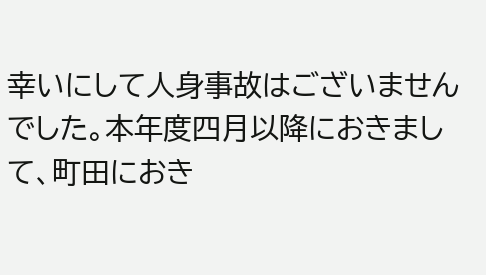幸いにして人身事故はございませんでした。本年度四月以降におきまして、町田におき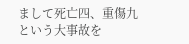まして死亡四、重傷九という大事故を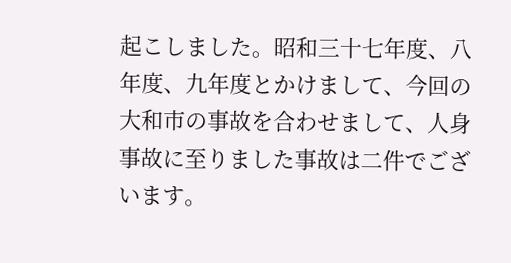起こしました。昭和三十七年度、八年度、九年度とかけまして、今回の大和市の事故を合わせまして、人身事故に至りました事故は二件でございます。